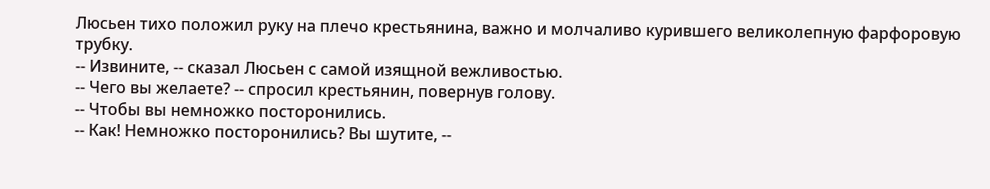Люсьен тихо положил руку на плечо крестьянина, важно и молчаливо курившего великолепную фарфоровую трубку.
-- Извините, -- сказал Люсьен с самой изящной вежливостью.
-- Чего вы желаете? -- спросил крестьянин, повернув голову.
-- Чтобы вы немножко посторонились.
-- Как! Немножко посторонились? Вы шутите, --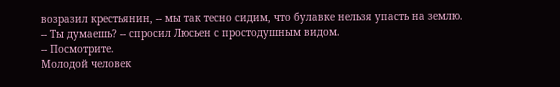возразил крестьянин, -- мы так тесно сидим, что булавке нельзя упасть на землю.
-- Ты думаешь? -- спросил Люсьен с простодушным видом.
-- Посмотрите.
Молодой человек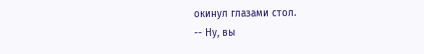окинул глазами стол.
-- Ну, вы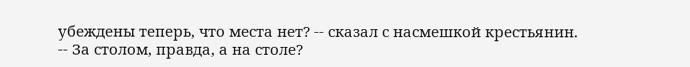убеждены теперь, что места нет? -- сказал с насмешкой крестьянин.
-- За столом, правда, а на столе?